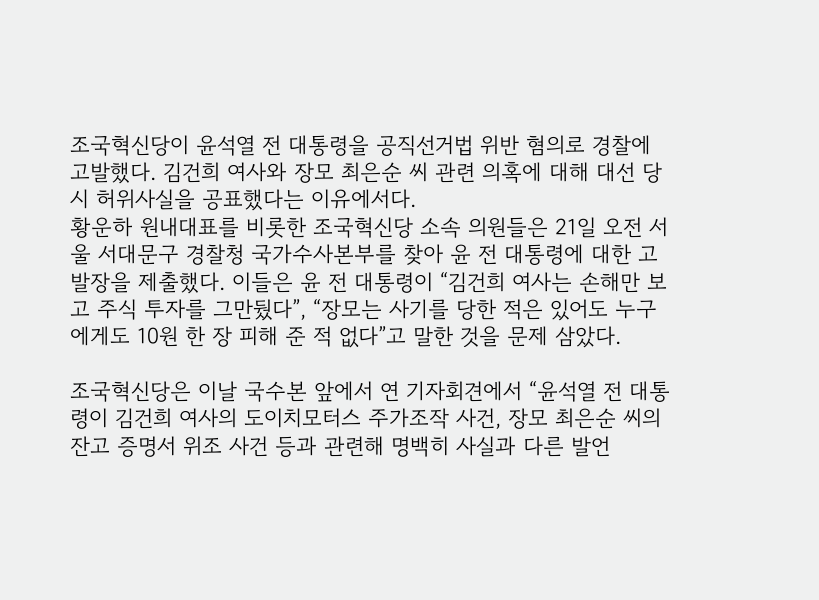조국혁신당이 윤석열 전 대통령을 공직선거법 위반 혐의로 경찰에 고발했다. 김건희 여사와 장모 최은순 씨 관련 의혹에 대해 대선 당시 허위사실을 공표했다는 이유에서다.
황운하 원내대표를 비롯한 조국혁신당 소속 의원들은 21일 오전 서울 서대문구 경찰청 국가수사본부를 찾아 윤 전 대통령에 대한 고발장을 제출했다. 이들은 윤 전 대통령이 “김건희 여사는 손해만 보고 주식 투자를 그만뒀다”, “장모는 사기를 당한 적은 있어도 누구에게도 10원 한 장 피해 준 적 없다”고 말한 것을 문제 삼았다.

조국혁신당은 이날 국수본 앞에서 연 기자회견에서 “윤석열 전 대통령이 김건희 여사의 도이치모터스 주가조작 사건, 장모 최은순 씨의 잔고 증명서 위조 사건 등과 관련해 명백히 사실과 다른 발언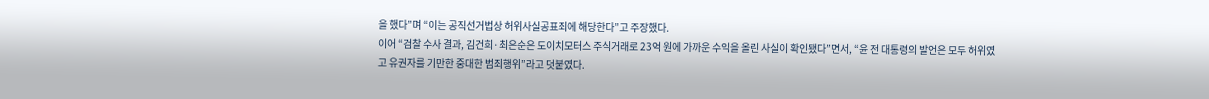을 했다”며 “이는 공직선거법상 허위사실공표죄에 해당한다”고 주장했다.
이어 “검찰 수사 결과, 김건희·최은순은 도이치모터스 주식거래로 23억 원에 가까운 수익을 올린 사실이 확인됐다”면서, “윤 전 대통령의 발언은 모두 허위였고 유권자를 기만한 중대한 범죄행위”라고 덧붙였다.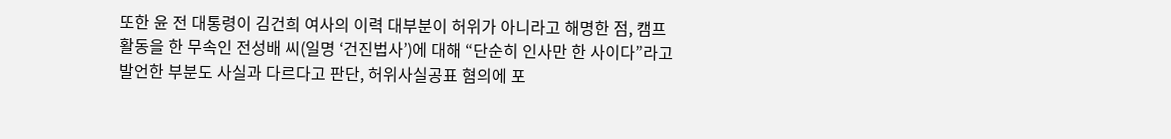또한 윤 전 대통령이 김건희 여사의 이력 대부분이 허위가 아니라고 해명한 점, 캠프 활동을 한 무속인 전성배 씨(일명 ‘건진법사’)에 대해 “단순히 인사만 한 사이다”라고 발언한 부분도 사실과 다르다고 판단, 허위사실공표 혐의에 포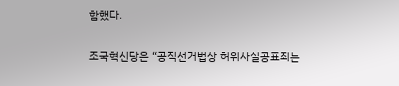함했다.

조국혁신당은 “공직선거법상 허위사실공표죄는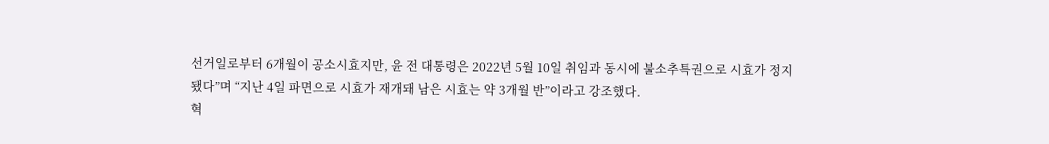선거일로부터 6개월이 공소시효지만, 윤 전 대통령은 2022년 5월 10일 취임과 동시에 불소추특권으로 시효가 정지됐다”며 “지난 4일 파면으로 시효가 재개돼 남은 시효는 약 3개월 반”이라고 강조했다.
혁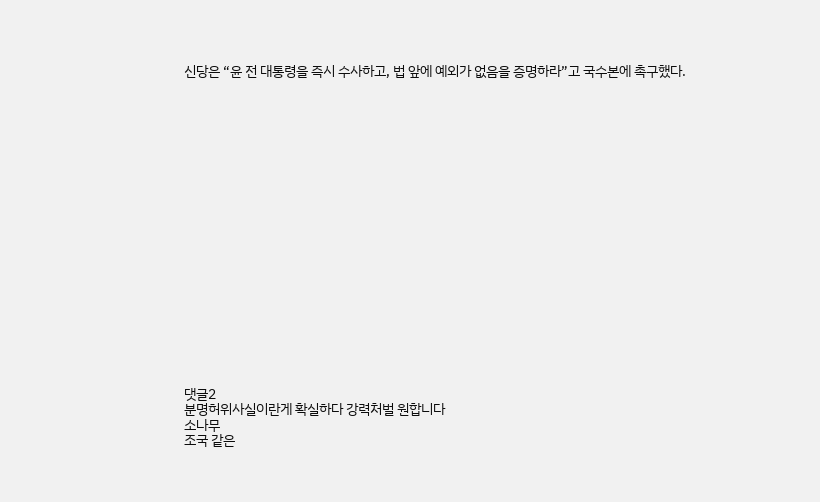신당은 “윤 전 대통령을 즉시 수사하고, 법 앞에 예외가 없음을 증명하라”고 국수본에 촉구했다.




















댓글2
분명허위사실이란게 확실하다 강력처벌 원합니다
소나무
조국 같은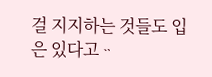걸 지지하는 것들도 입은 있다고ᆢ